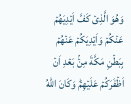وَهُوَ الَّذِىۡ كَفَّ اَيۡدِيَهُمۡ عَنۡكُمۡ وَاَيۡدِيَكُمۡ عَنۡهُمۡ بِبَطۡنِ مَكَّةَ مِنۡۢ بَعۡدِ اَنۡ اَظۡفَرَكُمۡ عَلَيۡهِمۡؕ وَكَانَ اللّٰهُ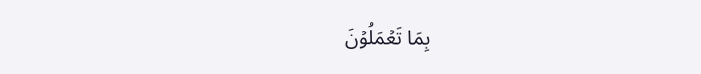بِمَا تَعۡمَلُوۡنَ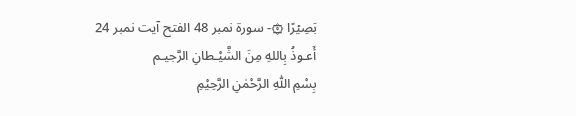بَصِيۡرًا ۞- سورۃ نمبر 48 الفتح آیت نمبر 24
أَعـوذُ بِاللهِ مِنَ الشَّيْـطانِ الرَّجيـم
بِسْمِ اللّٰهِ الرَّحْمٰنِ الرَّحِيْمِ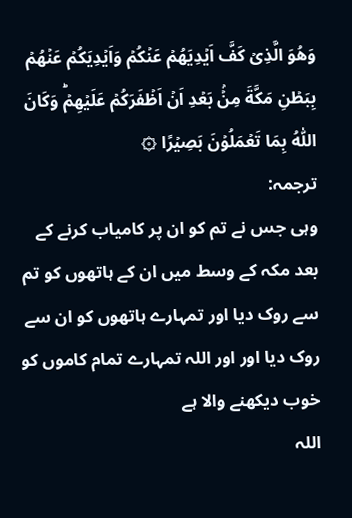وَهُوَ الَّذِىۡ كَفَّ اَيۡدِيَهُمۡ عَنۡكُمۡ وَاَيۡدِيَكُمۡ عَنۡهُمۡ بِبَطۡنِ مَكَّةَ مِنۡۢ بَعۡدِ اَنۡ اَظۡفَرَكُمۡ عَلَيۡهِمۡؕ وَكَانَ اللّٰهُ بِمَا تَعۡمَلُوۡنَ بَصِيۡرًا ۞
ترجمہ:
وہی جس نے تم کو ان پر کامیاب کرنے کے بعد مکہ کے وسط میں ان کے ہاتھوں کو تم سے روک دیا اور تمہارے ہاتھوں کو ان سے روک دیا اور اور اللہ تمہارے تمام کاموں کو خوب دیکھنے والا ہے
اللہ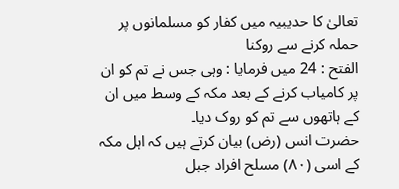تعالیٰ کا حدیبیہ میں کفار کو مسلمانوں پر حملہ کرنے سے روکنا
الفتح : 24 میں فرمایا : وہی جس نے تم کو ان پر کامیاب کرنے کے بعد مکہ کے وسط میں ان کے ہاتھوں سے تم کو روک دیا۔
حضرت انس (رض) بیان کرتے ہیں کہ اہل مکہ کے اسی (٨٠) مسلح افراد جبل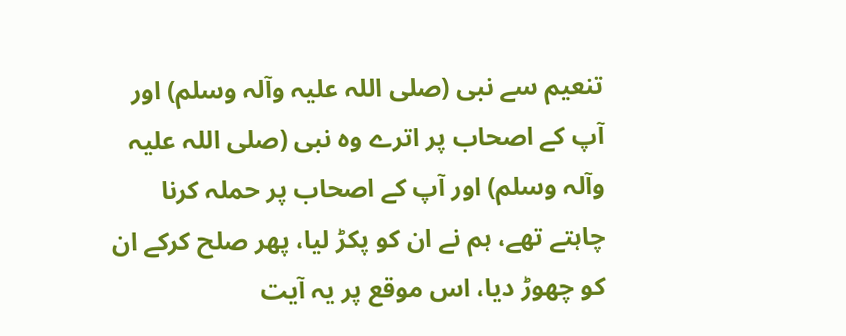تنعیم سے نبی (صلی اللہ علیہ وآلہ وسلم) اور آپ کے اصحاب پر اترے وہ نبی (صلی اللہ علیہ وآلہ وسلم) اور آپ کے اصحاب پر حملہ کرنا چاہتے تھے، ہم نے ان کو پکڑ لیا، پھر صلح کرکے ان کو چھوڑ دیا، اس موقع پر یہ آیت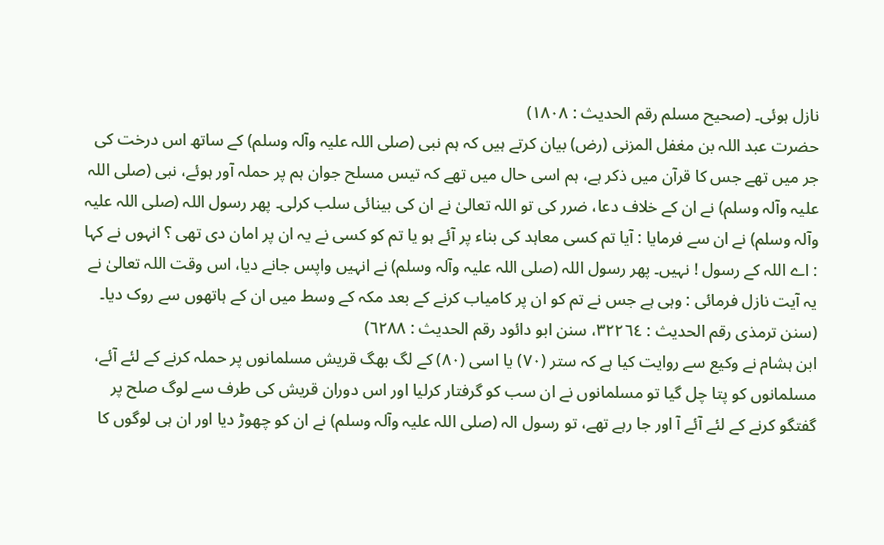نازل ہوئی۔ (صحیح مسلم رقم الحدیث : ١٨٠٨)
حضرت عبد اللہ بن مغفل المزنی (رض) بیان کرتے ہیں کہ ہم نبی (صلی اللہ علیہ وآلہ وسلم) کے ساتھ اس درخت کی جر میں تھے جس کا قرآن میں ذکر ہے، ہم اسی حال میں تھے کہ تیس مسلح جوان ہم پر حملہ آور ہوئے، نبی (صلی اللہ علیہ وآلہ وسلم) نے ان کے خلاف دعا، ضرر کی تو اللہ تعالیٰ نے ان کی بینائی سلب کرلی۔ پھر رسول اللہ (صلی اللہ علیہ وآلہ وسلم) نے ان سے فرمایا : آیا تم کسی معاہد کی بناء پر آئے ہو یا تم کو کسی نے یہ ان پر امان دی تھی ؟ انہوں نے کہا : اے اللہ کے رسول ! نہیں۔ پھر رسول اللہ (صلی اللہ علیہ وآلہ وسلم) نے انہیں واپس جانے دیا، اس وقت اللہ تعالیٰ نے یہ آیت نازل فرمائی : وہی ہے جس نے تم کو ان پر کامیاب کرنے کے بعد مکہ کے وسط میں ان کے ہاتھوں سے روک دیا۔ (سنن ترمذی رقم الحدیث : ٣٢٢٦٤، سنن ابو دائود رقم الحدیث : ٦٢٨٨)
ابن ہشام نے وکیع سے روایت کیا ہے کہ ستر (٧٠) یا اسی (٨٠) کے لگ بھگ قریش مسلمانوں پر حملہ کرنے کے لئے آئے، مسلمانوں کو پتا چل گیا تو مسلمانوں نے ان سب کو گرفتار کرلیا اور اس دوران قریش کی طرف سے لوگ صلح پر گفتگو کرنے کے لئے آئے آ اور جا رہے تھے، تو رسول الہ (صلی اللہ علیہ وآلہ وسلم) نے ان کو چھوڑ دیا اور ان ہی لوگوں کا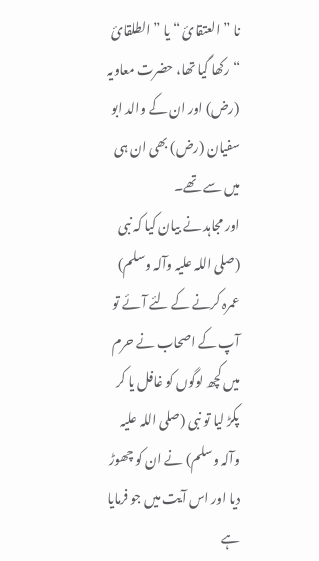نا ” العتقائ “ یا ” الطلقائ “ رکھا گیا تھا، حضرت معاویہ (رض) اور ان کے والد ابو سفیان (رض) بھی ان ہی میں سے تھے۔
اور مجاہد نے بیان کیا کہ نبی (صلی اللہ علیہ وآلہ وسلم) عمرہ کرنے کے لئے آئے تو آپ کے اصحاب نے حرم میں کچھ لوگوں کو غافل یا کر پکڑ لیا تو نبی (صلی اللہ علیہ وآلہ وسلم) نے ان کو چھوڑ دیا اور اس آیت میں جو فرمایا ہے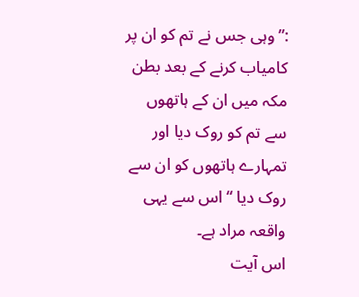:” وہی جس نے تم کو ان پر کامیاب کرنے کے بعد بطن مکہ میں ان کے ہاتھوں سے تم کو روک دیا اور تمہارے ہاتھوں کو ان سے روک دیا “ اس سے یہی واقعہ مراد ہے۔
اس آیت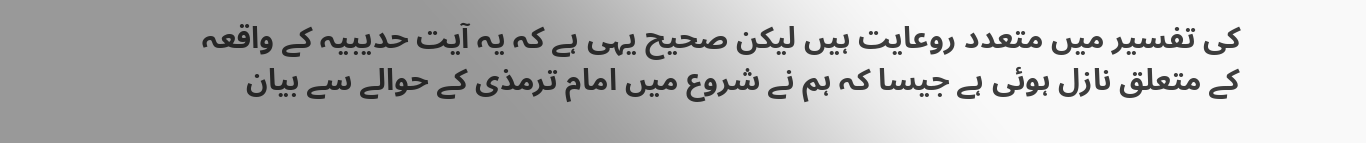کی تفسیر میں متعدد روعایت ہیں لیکن صحیح یہی ہے کہ یہ آیت حدیبیہ کے واقعہ کے متعلق نازل ہوئی ہے جیسا کہ ہم نے شروع میں امام ترمذی کے حوالے سے بیان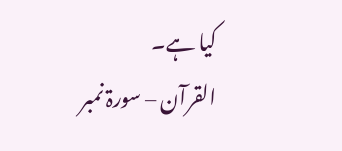کیا ہے۔
القرآن – سورۃ نمبر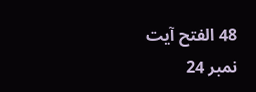48 الفتح آیت نمبر 24